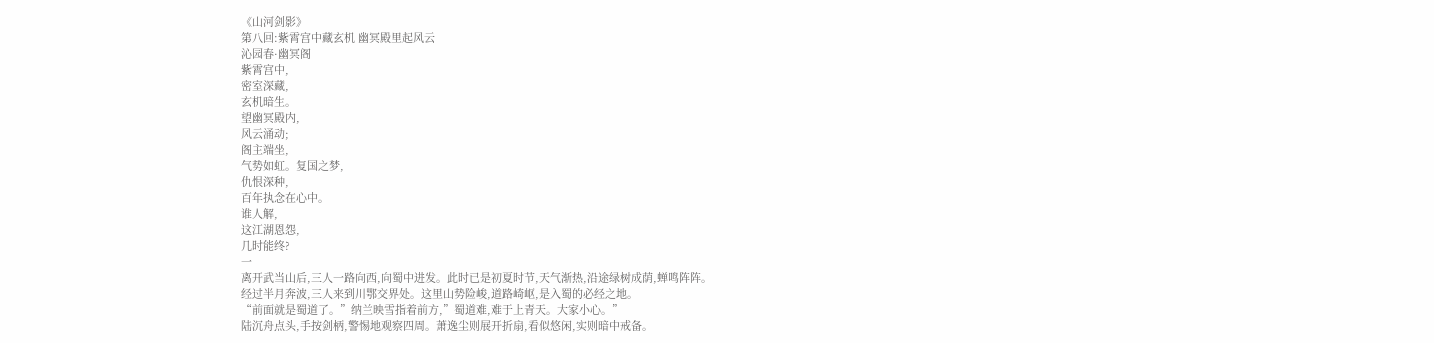《山河剑影》
第八回:紫霄宫中藏玄机 幽冥殿里起风云
沁园春·幽冥阁
紫霄宫中,
密室深藏,
玄机暗生。
望幽冥殿内,
风云涌动;
阁主端坐,
气势如虹。复国之梦,
仇恨深种,
百年执念在心中。
谁人解,
这江湖恩怨,
几时能终?
一
离开武当山后,三人一路向西,向蜀中进发。此时已是初夏时节,天气渐热,沿途绿树成荫,蝉鸣阵阵。
经过半月奔波,三人来到川鄂交界处。这里山势险峻,道路崎岖,是入蜀的必经之地。
“前面就是蜀道了。”纳兰映雪指着前方,”蜀道难,难于上青天。大家小心。”
陆沉舟点头,手按剑柄,警惕地观察四周。萧逸尘则展开折扇,看似悠闲,实则暗中戒备。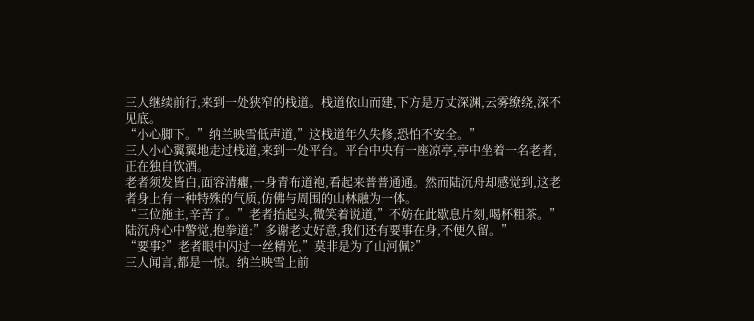三人继续前行,来到一处狭窄的栈道。栈道依山而建,下方是万丈深渊,云雾缭绕,深不见底。
“小心脚下。”纳兰映雪低声道,”这栈道年久失修,恐怕不安全。”
三人小心翼翼地走过栈道,来到一处平台。平台中央有一座凉亭,亭中坐着一名老者,正在独自饮酒。
老者须发皆白,面容清癯,一身青布道袍,看起来普普通通。然而陆沉舟却感觉到,这老者身上有一种特殊的气质,仿佛与周围的山林融为一体。
“三位施主,辛苦了。”老者抬起头,微笑着说道,”不妨在此歇息片刻,喝杯粗茶。”
陆沉舟心中警觉,抱拳道:”多谢老丈好意,我们还有要事在身,不便久留。”
“要事?”老者眼中闪过一丝精光,”莫非是为了山河佩?”
三人闻言,都是一惊。纳兰映雪上前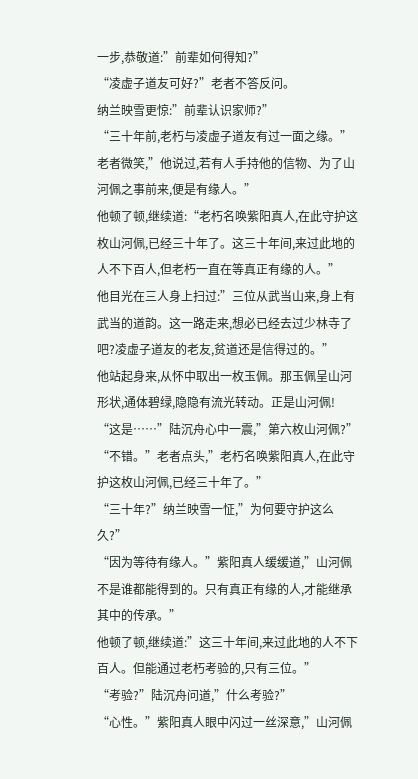一步,恭敬道:”前辈如何得知?”
“凌虚子道友可好?”老者不答反问。
纳兰映雪更惊:”前辈认识家师?”
“三十年前,老朽与凌虚子道友有过一面之缘。”老者微笑,”他说过,若有人手持他的信物、为了山河佩之事前来,便是有缘人。”
他顿了顿,继续道:“老朽名唤紫阳真人,在此守护这枚山河佩,已经三十年了。这三十年间,来过此地的人不下百人,但老朽一直在等真正有缘的人。”
他目光在三人身上扫过:”三位从武当山来,身上有武当的道韵。这一路走来,想必已经去过少林寺了吧?凌虚子道友的老友,贫道还是信得过的。”
他站起身来,从怀中取出一枚玉佩。那玉佩呈山河形状,通体碧绿,隐隐有流光转动。正是山河佩!
“这是……”陆沉舟心中一震,”第六枚山河佩?”
“不错。”老者点头,”老朽名唤紫阳真人,在此守护这枚山河佩,已经三十年了。”
“三十年?”纳兰映雪一怔,”为何要守护这么久?”
“因为等待有缘人。”紫阳真人缓缓道,”山河佩不是谁都能得到的。只有真正有缘的人,才能继承其中的传承。”
他顿了顿,继续道:”这三十年间,来过此地的人不下百人。但能通过老朽考验的,只有三位。”
“考验?”陆沉舟问道,”什么考验?”
“心性。”紫阳真人眼中闪过一丝深意,”山河佩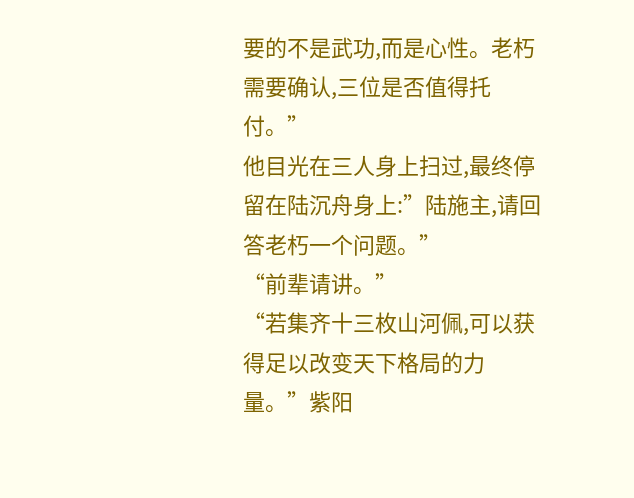要的不是武功,而是心性。老朽需要确认,三位是否值得托付。”
他目光在三人身上扫过,最终停留在陆沉舟身上:”陆施主,请回答老朽一个问题。”
“前辈请讲。”
“若集齐十三枚山河佩,可以获得足以改变天下格局的力量。”紫阳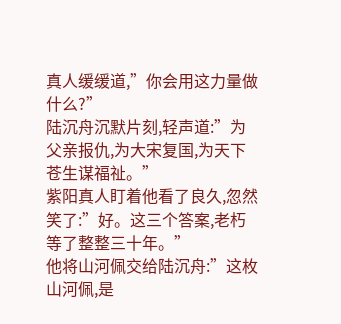真人缓缓道,”你会用这力量做什么?”
陆沉舟沉默片刻,轻声道:”为父亲报仇,为大宋复国,为天下苍生谋福祉。”
紫阳真人盯着他看了良久,忽然笑了:”好。这三个答案,老朽等了整整三十年。”
他将山河佩交给陆沉舟:”这枚山河佩,是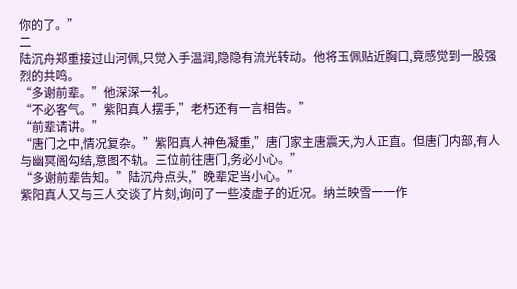你的了。”
二
陆沉舟郑重接过山河佩,只觉入手温润,隐隐有流光转动。他将玉佩贴近胸口,竟感觉到一股强烈的共鸣。
“多谢前辈。”他深深一礼。
“不必客气。”紫阳真人摆手,”老朽还有一言相告。”
“前辈请讲。”
“唐门之中,情况复杂。”紫阳真人神色凝重,”唐门家主唐震天,为人正直。但唐门内部,有人与幽冥阁勾结,意图不轨。三位前往唐门,务必小心。”
“多谢前辈告知。”陆沉舟点头,”晚辈定当小心。”
紫阳真人又与三人交谈了片刻,询问了一些凌虚子的近况。纳兰映雪一一作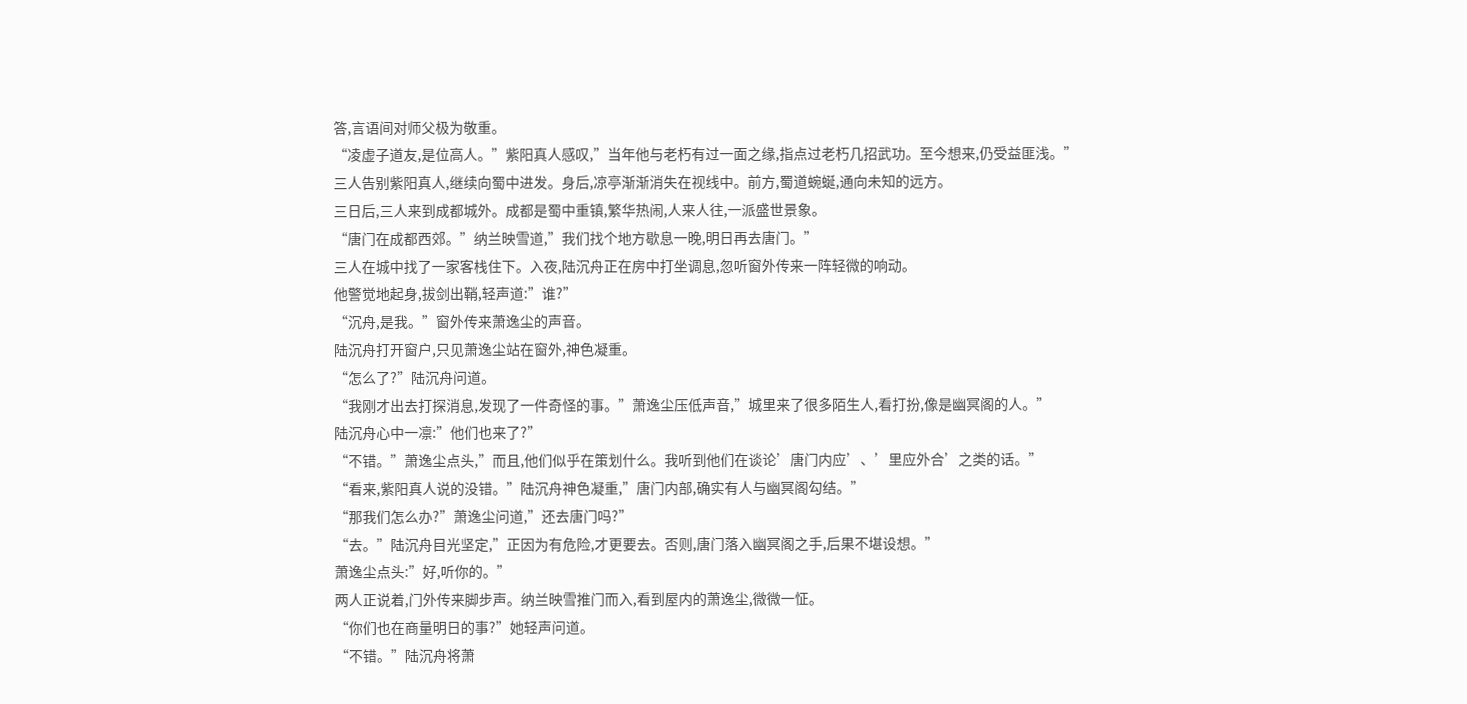答,言语间对师父极为敬重。
“凌虚子道友,是位高人。”紫阳真人感叹,”当年他与老朽有过一面之缘,指点过老朽几招武功。至今想来,仍受益匪浅。”
三人告别紫阳真人,继续向蜀中进发。身后,凉亭渐渐消失在视线中。前方,蜀道蜿蜒,通向未知的远方。
三日后,三人来到成都城外。成都是蜀中重镇,繁华热闹,人来人往,一派盛世景象。
“唐门在成都西郊。”纳兰映雪道,”我们找个地方歇息一晚,明日再去唐门。”
三人在城中找了一家客栈住下。入夜,陆沉舟正在房中打坐调息,忽听窗外传来一阵轻微的响动。
他警觉地起身,拔剑出鞘,轻声道:”谁?”
“沉舟,是我。”窗外传来萧逸尘的声音。
陆沉舟打开窗户,只见萧逸尘站在窗外,神色凝重。
“怎么了?”陆沉舟问道。
“我刚才出去打探消息,发现了一件奇怪的事。”萧逸尘压低声音,”城里来了很多陌生人,看打扮,像是幽冥阁的人。”
陆沉舟心中一凛:”他们也来了?”
“不错。”萧逸尘点头,”而且,他们似乎在策划什么。我听到他们在谈论’唐门内应’、’里应外合’之类的话。”
“看来,紫阳真人说的没错。”陆沉舟神色凝重,”唐门内部,确实有人与幽冥阁勾结。”
“那我们怎么办?”萧逸尘问道,”还去唐门吗?”
“去。”陆沉舟目光坚定,”正因为有危险,才更要去。否则,唐门落入幽冥阁之手,后果不堪设想。”
萧逸尘点头:”好,听你的。”
两人正说着,门外传来脚步声。纳兰映雪推门而入,看到屋内的萧逸尘,微微一怔。
“你们也在商量明日的事?”她轻声问道。
“不错。”陆沉舟将萧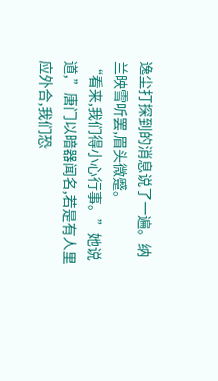逸尘打探到的消息说了一遍。纳兰映雪听罢,眉头微蹙。
“看来,我们得小心行事。”她说道,”唐门以暗器闻名,若是有人里应外合,我们恐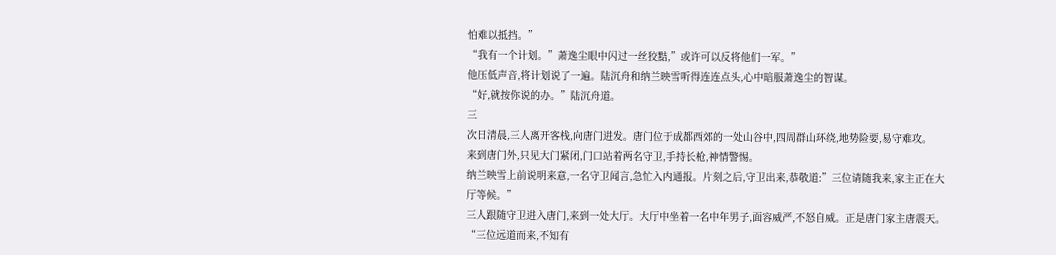怕难以抵挡。”
“我有一个计划。”萧逸尘眼中闪过一丝狡黠,”或许可以反将他们一军。”
他压低声音,将计划说了一遍。陆沉舟和纳兰映雪听得连连点头,心中暗服萧逸尘的智谋。
“好,就按你说的办。”陆沉舟道。
三
次日清晨,三人离开客栈,向唐门进发。唐门位于成都西郊的一处山谷中,四周群山环绕,地势险要,易守难攻。
来到唐门外,只见大门紧闭,门口站着两名守卫,手持长枪,神情警惕。
纳兰映雪上前说明来意,一名守卫闻言,急忙入内通报。片刻之后,守卫出来,恭敬道:”三位请随我来,家主正在大厅等候。”
三人跟随守卫进入唐门,来到一处大厅。大厅中坐着一名中年男子,面容威严,不怒自威。正是唐门家主唐震天。
“三位远道而来,不知有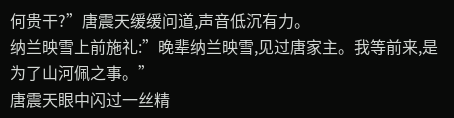何贵干?”唐震天缓缓问道,声音低沉有力。
纳兰映雪上前施礼:”晚辈纳兰映雪,见过唐家主。我等前来,是为了山河佩之事。”
唐震天眼中闪过一丝精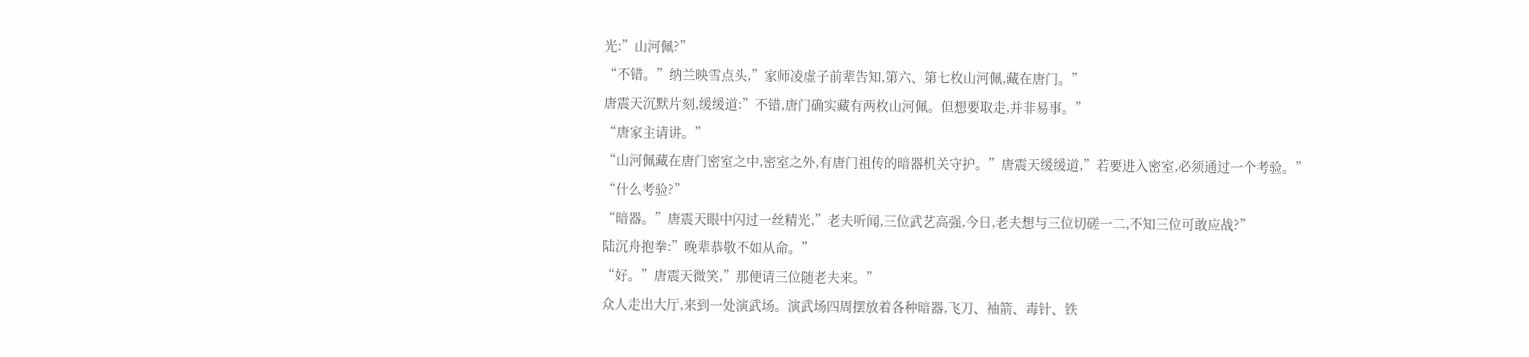光:”山河佩?”
“不错。”纳兰映雪点头,”家师凌虚子前辈告知,第六、第七枚山河佩,藏在唐门。”
唐震天沉默片刻,缓缓道:”不错,唐门确实藏有两枚山河佩。但想要取走,并非易事。”
“唐家主请讲。”
“山河佩藏在唐门密室之中,密室之外,有唐门祖传的暗器机关守护。”唐震天缓缓道,”若要进入密室,必须通过一个考验。”
“什么考验?”
“暗器。”唐震天眼中闪过一丝精光,”老夫听闻,三位武艺高强,今日,老夫想与三位切磋一二,不知三位可敢应战?”
陆沉舟抱拳:”晚辈恭敬不如从命。”
“好。”唐震天微笑,”那便请三位随老夫来。”
众人走出大厅,来到一处演武场。演武场四周摆放着各种暗器,飞刀、袖箭、毒针、铁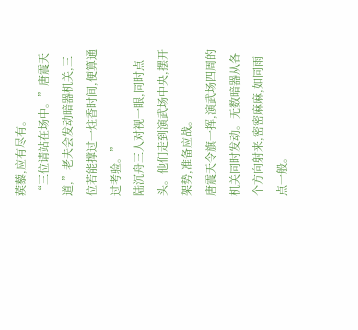蒺藜,应有尽有。
“三位请站在场中。”唐震天道,”老夫会发动暗器机关,三位若能撑过一炷香时间,便算通过考验。”
陆沉舟三人对视一眼,同时点头。他们走到演武场中央,摆开架势,准备应战。
唐震天令旗一挥,演武场四周的机关同时发动。无数暗器从各个方向射来,密密麻麻,如同雨点一般。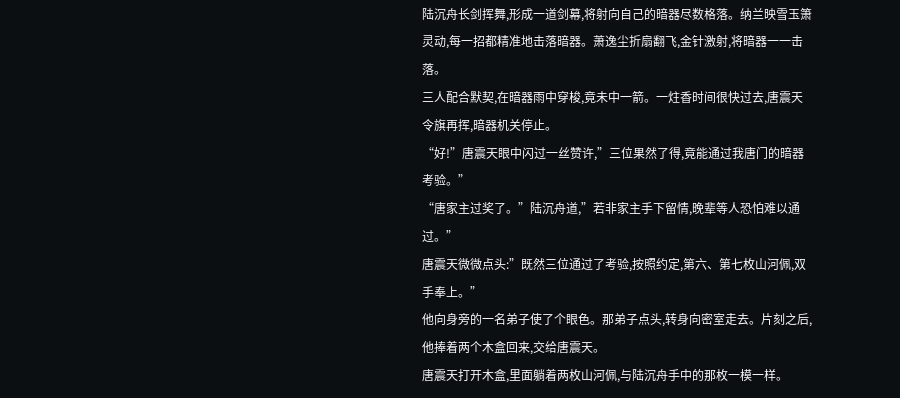陆沉舟长剑挥舞,形成一道剑幕,将射向自己的暗器尽数格落。纳兰映雪玉箫灵动,每一招都精准地击落暗器。萧逸尘折扇翻飞,金针激射,将暗器一一击落。
三人配合默契,在暗器雨中穿梭,竟未中一箭。一炷香时间很快过去,唐震天令旗再挥,暗器机关停止。
“好!”唐震天眼中闪过一丝赞许,”三位果然了得,竟能通过我唐门的暗器考验。”
“唐家主过奖了。”陆沉舟道,”若非家主手下留情,晚辈等人恐怕难以通过。”
唐震天微微点头:”既然三位通过了考验,按照约定,第六、第七枚山河佩,双手奉上。”
他向身旁的一名弟子使了个眼色。那弟子点头,转身向密室走去。片刻之后,他捧着两个木盒回来,交给唐震天。
唐震天打开木盒,里面躺着两枚山河佩,与陆沉舟手中的那枚一模一样。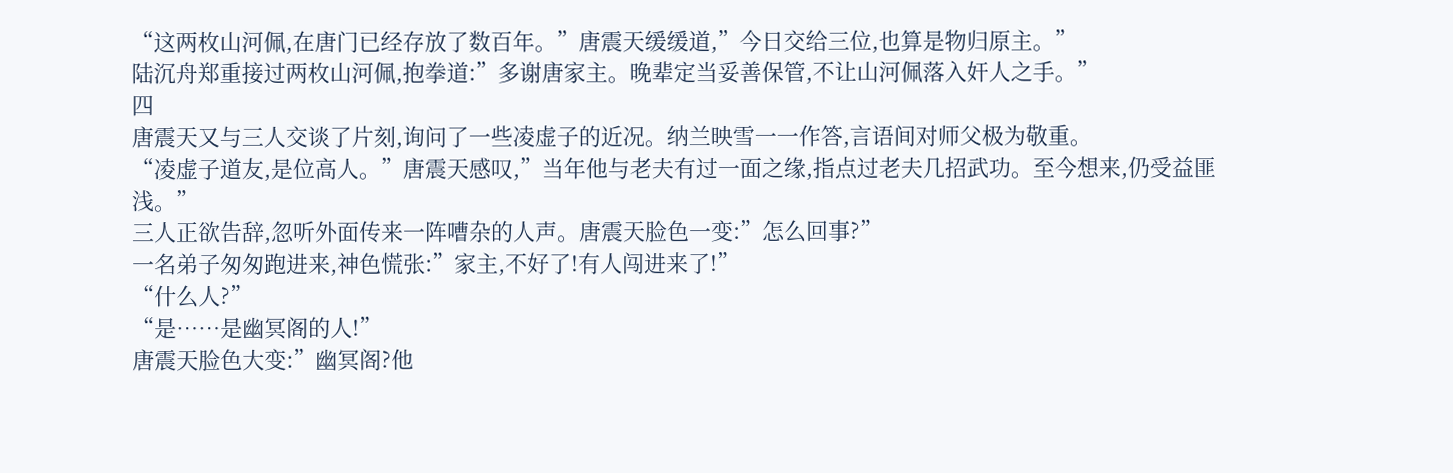“这两枚山河佩,在唐门已经存放了数百年。”唐震天缓缓道,”今日交给三位,也算是物归原主。”
陆沉舟郑重接过两枚山河佩,抱拳道:”多谢唐家主。晚辈定当妥善保管,不让山河佩落入奸人之手。”
四
唐震天又与三人交谈了片刻,询问了一些凌虚子的近况。纳兰映雪一一作答,言语间对师父极为敬重。
“凌虚子道友,是位高人。”唐震天感叹,”当年他与老夫有过一面之缘,指点过老夫几招武功。至今想来,仍受益匪浅。”
三人正欲告辞,忽听外面传来一阵嘈杂的人声。唐震天脸色一变:”怎么回事?”
一名弟子匆匆跑进来,神色慌张:”家主,不好了!有人闯进来了!”
“什么人?”
“是……是幽冥阁的人!”
唐震天脸色大变:”幽冥阁?他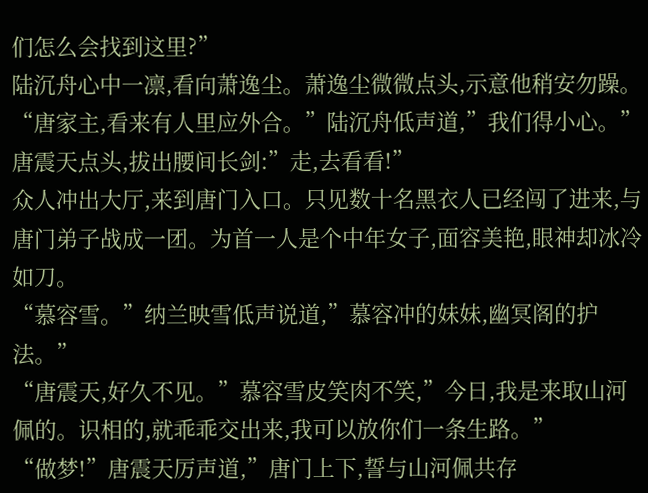们怎么会找到这里?”
陆沉舟心中一凛,看向萧逸尘。萧逸尘微微点头,示意他稍安勿躁。
“唐家主,看来有人里应外合。”陆沉舟低声道,”我们得小心。”
唐震天点头,拔出腰间长剑:”走,去看看!”
众人冲出大厅,来到唐门入口。只见数十名黑衣人已经闯了进来,与唐门弟子战成一团。为首一人是个中年女子,面容美艳,眼神却冰冷如刀。
“慕容雪。”纳兰映雪低声说道,”慕容冲的妹妹,幽冥阁的护法。”
“唐震天,好久不见。”慕容雪皮笑肉不笑,”今日,我是来取山河佩的。识相的,就乖乖交出来,我可以放你们一条生路。”
“做梦!”唐震天厉声道,”唐门上下,誓与山河佩共存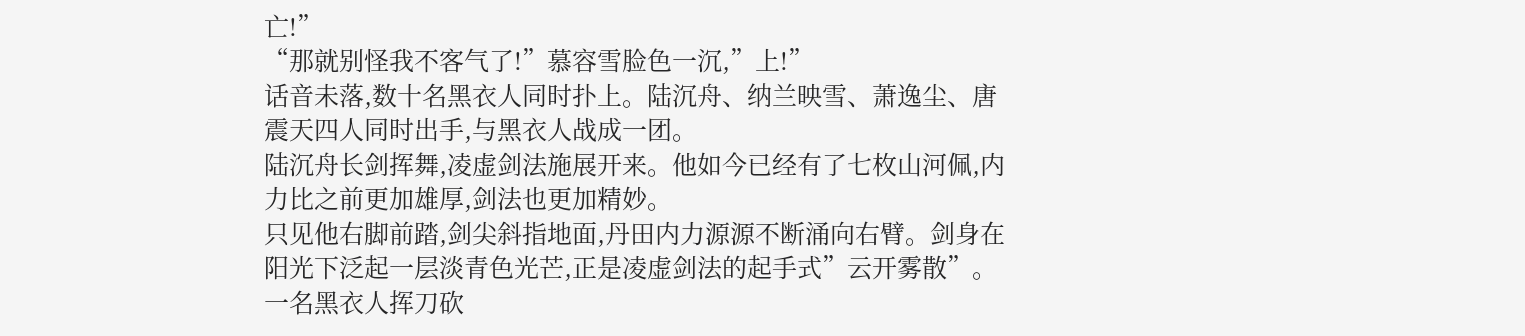亡!”
“那就别怪我不客气了!”慕容雪脸色一沉,”上!”
话音未落,数十名黑衣人同时扑上。陆沉舟、纳兰映雪、萧逸尘、唐震天四人同时出手,与黑衣人战成一团。
陆沉舟长剑挥舞,凌虚剑法施展开来。他如今已经有了七枚山河佩,内力比之前更加雄厚,剑法也更加精妙。
只见他右脚前踏,剑尖斜指地面,丹田内力源源不断涌向右臂。剑身在阳光下泛起一层淡青色光芒,正是凌虚剑法的起手式”云开雾散”。
一名黑衣人挥刀砍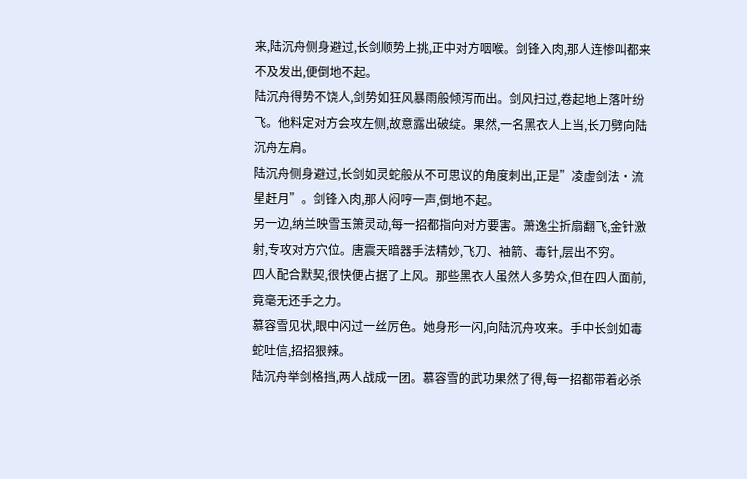来,陆沉舟侧身避过,长剑顺势上挑,正中对方咽喉。剑锋入肉,那人连惨叫都来不及发出,便倒地不起。
陆沉舟得势不饶人,剑势如狂风暴雨般倾泻而出。剑风扫过,卷起地上落叶纷飞。他料定对方会攻左侧,故意露出破绽。果然,一名黑衣人上当,长刀劈向陆沉舟左肩。
陆沉舟侧身避过,长剑如灵蛇般从不可思议的角度刺出,正是”凌虚剑法·流星赶月”。剑锋入肉,那人闷哼一声,倒地不起。
另一边,纳兰映雪玉箫灵动,每一招都指向对方要害。萧逸尘折扇翻飞,金针激射,专攻对方穴位。唐震天暗器手法精妙,飞刀、袖箭、毒针,层出不穷。
四人配合默契,很快便占据了上风。那些黑衣人虽然人多势众,但在四人面前,竟毫无还手之力。
慕容雪见状,眼中闪过一丝厉色。她身形一闪,向陆沉舟攻来。手中长剑如毒蛇吐信,招招狠辣。
陆沉舟举剑格挡,两人战成一团。慕容雪的武功果然了得,每一招都带着必杀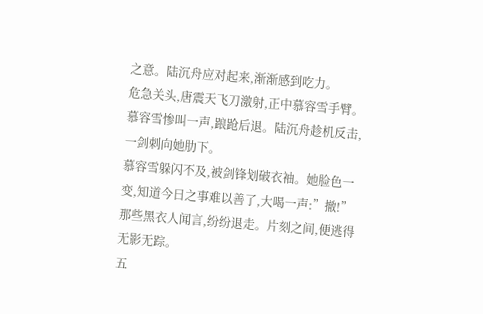之意。陆沉舟应对起来,渐渐感到吃力。
危急关头,唐震天飞刀激射,正中慕容雪手臂。慕容雪惨叫一声,踉跄后退。陆沉舟趁机反击,一剑刺向她肋下。
慕容雪躲闪不及,被剑锋划破衣袖。她脸色一变,知道今日之事难以善了,大喝一声:”撤!”
那些黑衣人闻言,纷纷退走。片刻之间,便逃得无影无踪。
五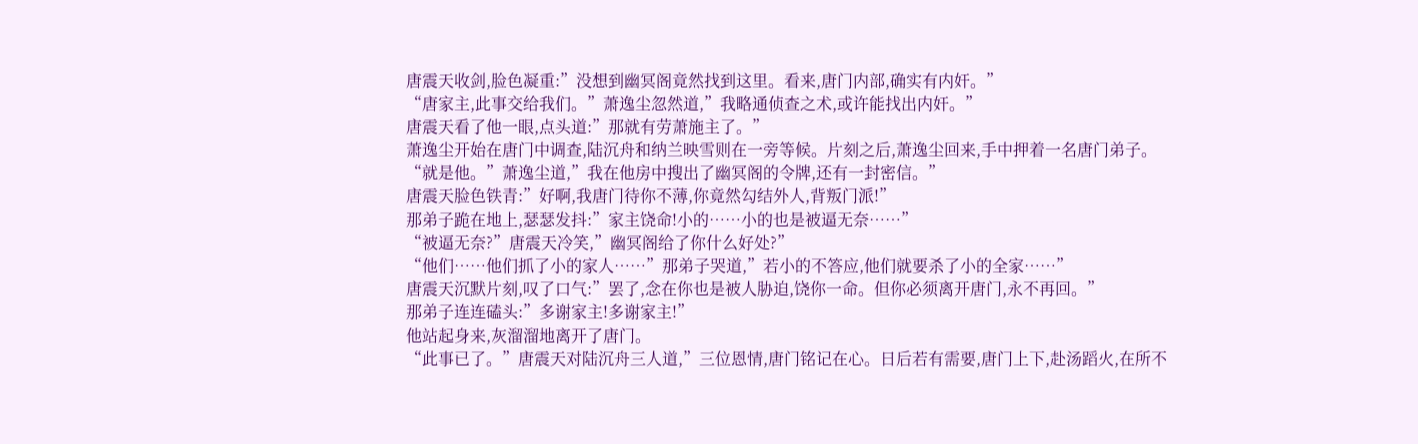唐震天收剑,脸色凝重:”没想到幽冥阁竟然找到这里。看来,唐门内部,确实有内奸。”
“唐家主,此事交给我们。”萧逸尘忽然道,”我略通侦查之术,或许能找出内奸。”
唐震天看了他一眼,点头道:”那就有劳萧施主了。”
萧逸尘开始在唐门中调查,陆沉舟和纳兰映雪则在一旁等候。片刻之后,萧逸尘回来,手中押着一名唐门弟子。
“就是他。”萧逸尘道,”我在他房中搜出了幽冥阁的令牌,还有一封密信。”
唐震天脸色铁青:”好啊,我唐门待你不薄,你竟然勾结外人,背叛门派!”
那弟子跪在地上,瑟瑟发抖:”家主饶命!小的……小的也是被逼无奈……”
“被逼无奈?”唐震天冷笑,”幽冥阁给了你什么好处?”
“他们……他们抓了小的家人……”那弟子哭道,”若小的不答应,他们就要杀了小的全家……”
唐震天沉默片刻,叹了口气:”罢了,念在你也是被人胁迫,饶你一命。但你必须离开唐门,永不再回。”
那弟子连连磕头:”多谢家主!多谢家主!”
他站起身来,灰溜溜地离开了唐门。
“此事已了。”唐震天对陆沉舟三人道,”三位恩情,唐门铭记在心。日后若有需要,唐门上下,赴汤蹈火,在所不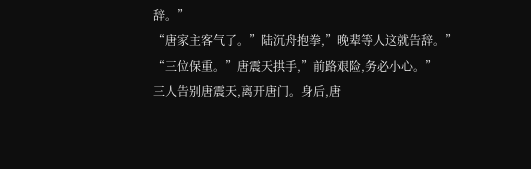辞。”
“唐家主客气了。”陆沉舟抱拳,”晚辈等人这就告辞。”
“三位保重。”唐震天拱手,”前路艰险,务必小心。”
三人告别唐震天,离开唐门。身后,唐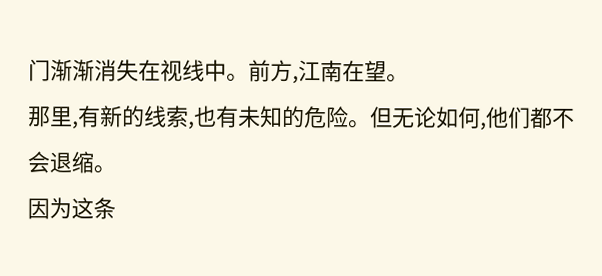门渐渐消失在视线中。前方,江南在望。
那里,有新的线索,也有未知的危险。但无论如何,他们都不会退缩。
因为这条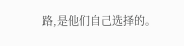路,是他们自己选择的。